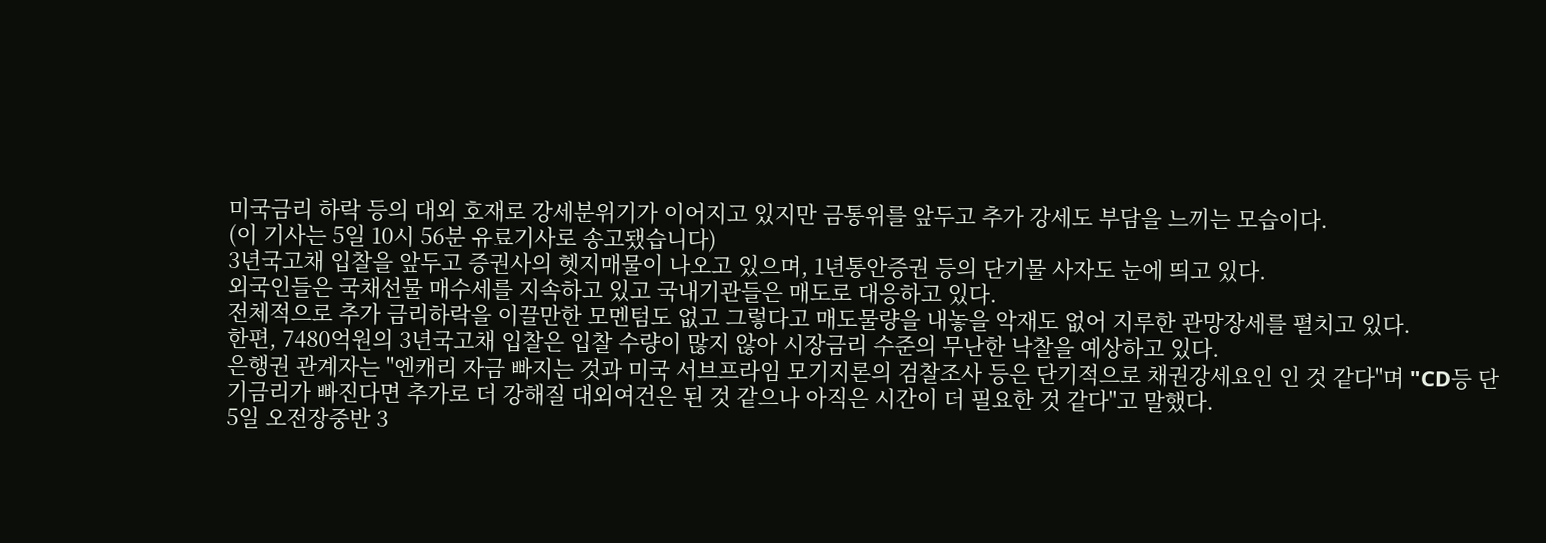미국금리 하락 등의 대외 호재로 강세분위기가 이어지고 있지만 금통위를 앞두고 추가 강세도 부담을 느끼는 모습이다.
(이 기사는 5일 10시 56분 유료기사로 송고됐습니다)
3년국고채 입찰을 앞두고 증권사의 헷지매물이 나오고 있으며, 1년통안증권 등의 단기물 사자도 눈에 띄고 있다.
외국인들은 국채선물 매수세를 지속하고 있고 국내기관들은 매도로 대응하고 있다.
전체적으로 추가 금리하락을 이끌만한 모멘텀도 없고 그렇다고 매도물량을 내놓을 악재도 없어 지루한 관망장세를 펼치고 있다.
한편, 7480억원의 3년국고채 입찰은 입찰 수량이 많지 않아 시장금리 수준의 무난한 낙찰을 예상하고 있다.
은행권 관계자는 "엔캐리 자금 빠지는 것과 미국 서브프라임 모기지론의 검찰조사 등은 단기적으로 채권강세요인 인 것 같다"며 "CD등 단기금리가 빠진다면 추가로 더 강해질 대외여건은 된 것 같으나 아직은 시간이 더 필요한 것 같다"고 말했다.
5일 오전장중반 3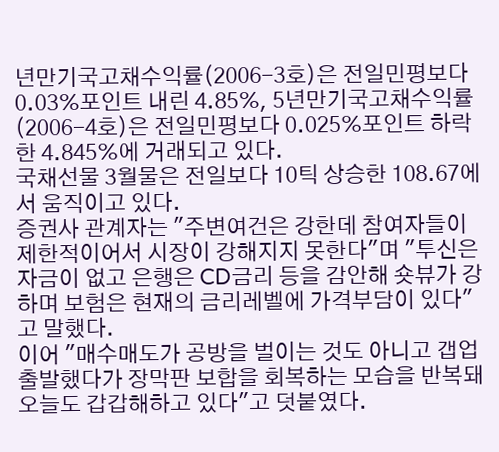년만기국고채수익률(2006-3호)은 전일민평보다 0.03%포인트 내린 4.85%, 5년만기국고채수익률(2006-4호)은 전일민평보다 0.025%포인트 하락한 4.845%에 거래되고 있다.
국채선물 3월물은 전일보다 10틱 상승한 108.67에서 움직이고 있다.
증권사 관계자는 "주변여건은 강한데 참여자들이 제한적이어서 시장이 강해지지 못한다"며 "투신은 자금이 없고 은행은 CD금리 등을 감안해 숏뷰가 강하며 보험은 현재의 금리레벨에 가격부담이 있다"고 말했다.
이어 "매수매도가 공방을 벌이는 것도 아니고 갭업 출발했다가 장막판 보합을 회복하는 모습을 반복돼 오늘도 갑갑해하고 있다"고 덧붙였다.